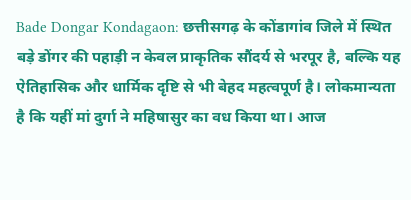Bade Dongar Kondagaon: छत्तीसगढ़ के कोंडागांव जिले में स्थित बड़े डोंगर की पहाड़ी न केवल प्राकृतिक सौंदर्य से भरपूर है, बल्कि यह ऐतिहासिक और धार्मिक दृष्टि से भी बेहद महत्वपूर्ण है। लोकमान्यता है कि यहीं मां दुर्गा ने महिषासुर का वध किया था। आज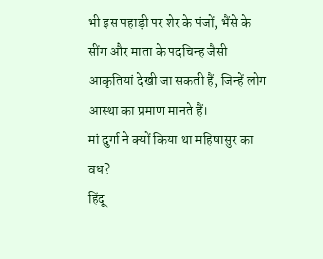भी इस पहाड़ी पर शेर के पंजों, भैंसे के सींग और माता के पदचिन्ह जैसी आकृतियां देखी जा सकती हैं, जिन्हें लोग आस्था का प्रमाण मानते हैं।
मां दुर्गा ने क्यों किया था महिषासुर का वध?
हिंदू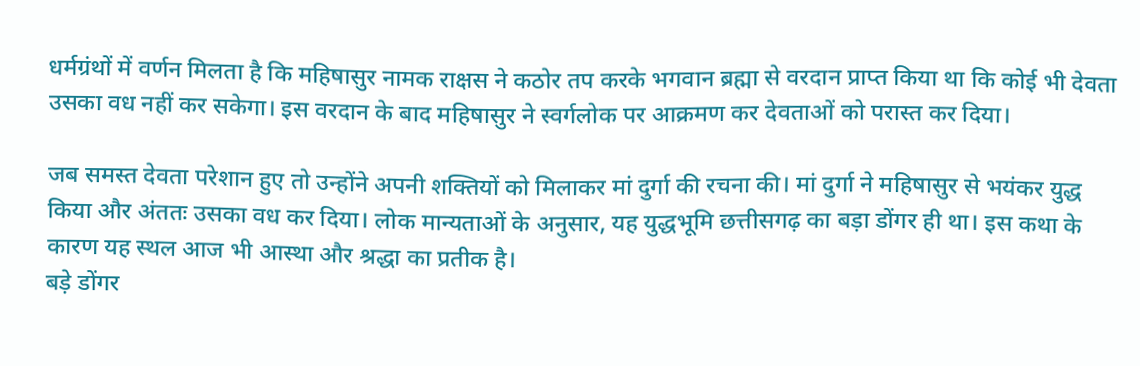धर्मग्रंथों में वर्णन मिलता है कि महिषासुर नामक राक्षस ने कठोर तप करके भगवान ब्रह्मा से वरदान प्राप्त किया था कि कोई भी देवता उसका वध नहीं कर सकेगा। इस वरदान के बाद महिषासुर ने स्वर्गलोक पर आक्रमण कर देवताओं को परास्त कर दिया।

जब समस्त देवता परेशान हुए तो उन्होंने अपनी शक्तियों को मिलाकर मां दुर्गा की रचना की। मां दुर्गा ने महिषासुर से भयंकर युद्ध किया और अंततः उसका वध कर दिया। लोक मान्यताओं के अनुसार, यह युद्धभूमि छत्तीसगढ़ का बड़ा डोंगर ही था। इस कथा के कारण यह स्थल आज भी आस्था और श्रद्धा का प्रतीक है।
बड़े डोंगर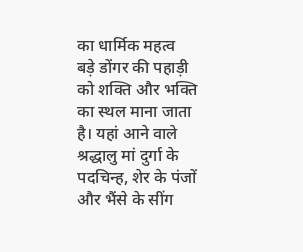का धार्मिक महत्व
बड़े डोंगर की पहाड़ी को शक्ति और भक्ति का स्थल माना जाता है। यहां आने वाले श्रद्धालु मां दुर्गा के पदचिन्ह, शेर के पंजों और भैंसे के सींग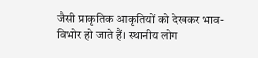जैसी प्राकृतिक आकृतियों को देखकर भाव-विभोर हो जाते हैं। स्थानीय लोग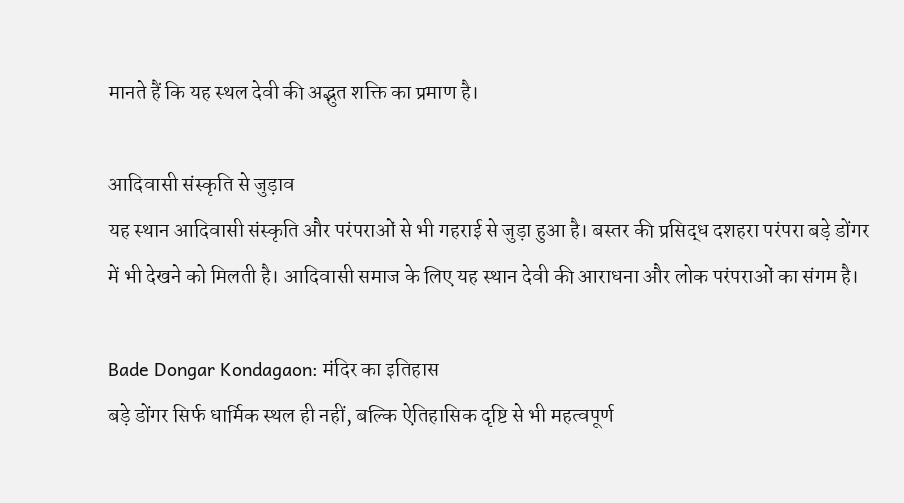मानते हैं कि यह स्थल देवी की अद्भुत शक्ति का प्रमाण है।

आदिवासी संस्कृति से जुड़ाव
यह स्थान आदिवासी संस्कृति और परंपराओं से भी गहराई से जुड़ा हुआ है। बस्तर की प्रसिद्ध दशहरा परंपरा बड़े डोंगर में भी देखने को मिलती है। आदिवासी समाज के लिए यह स्थान देवी की आराधना और लोक परंपराओं का संगम है।

Bade Dongar Kondagaon: मंदिर का इतिहास
बड़े डोंगर सिर्फ धार्मिक स्थल ही नहीं, बल्कि ऐतिहासिक दृष्टि से भी महत्वपूर्ण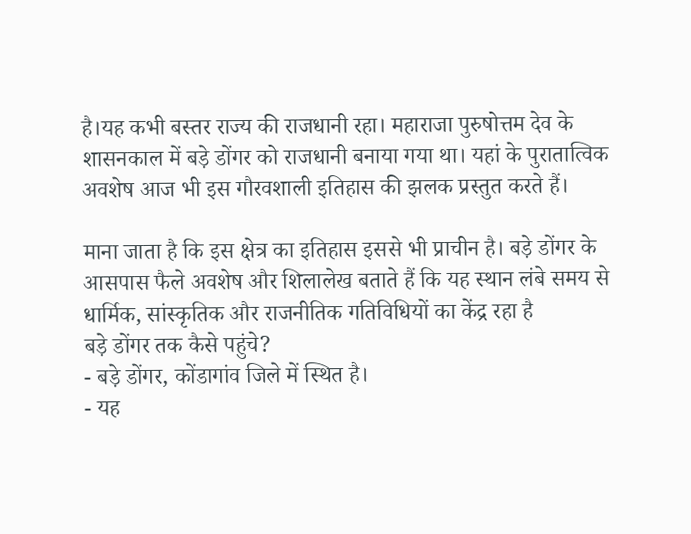है।यह कभी बस्तर राज्य की राजधानी रहा। महाराजा पुरुषोत्तम देव के शासनकाल में बड़े डोंगर को राजधानी बनाया गया था। यहां के पुरातात्विक अवशेष आज भी इस गौरवशाली इतिहास की झलक प्रस्तुत करते हैं।

माना जाता है कि इस क्षेत्र का इतिहास इससे भी प्राचीन है। बड़े डोंगर के आसपास फैले अवशेष और शिलालेख बताते हैं कि यह स्थान लंबे समय से धार्मिक, सांस्कृतिक और राजनीतिक गतिविधियों का केंद्र रहा है
बड़े डोंगर तक कैसे पहुंचे?
- बड़े डोंगर, कोंडागांव जिले में स्थित है।
- यह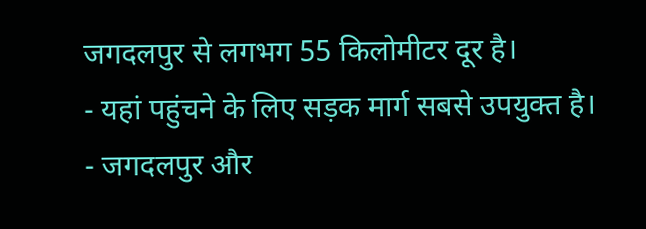जगदलपुर से लगभग 55 किलोमीटर दूर है।
- यहां पहुंचने के लिए सड़क मार्ग सबसे उपयुक्त है।
- जगदलपुर और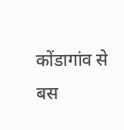कोंडागांव से बस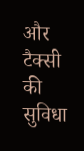और टैक्सी की सुविधा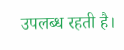उपलब्ध रहती है।